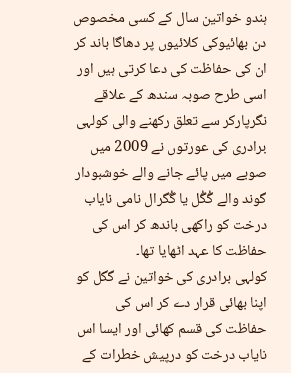ہندو خواتین سال کے کسی مخصوص دن بھائیوکی کلائیوں پر دھاگا باند کر ان کی حفاظت کی دعا کرتی ہیں اور اسی طرح صوبہ سندھ کے علاقے نگرپارکر سے تعلق رکھنے والی کولہی برادری کی عورتوں نے 2009 میں صوبے میں پائے جانے والے خوشبودار گوند والے گُگُل یا گُگرال نامی نایاب درخت کو راکھی باندھ کر اس کی حفاظت کا عہد اٹھایا تھا۔
کولہی برادری کی خواتین نے گگل کو اپنا بھائی قرار دے کر اس کی حفاظت کی قسم کھائی اور ایسا اس نایاب درخت کو درپیش خطرات کے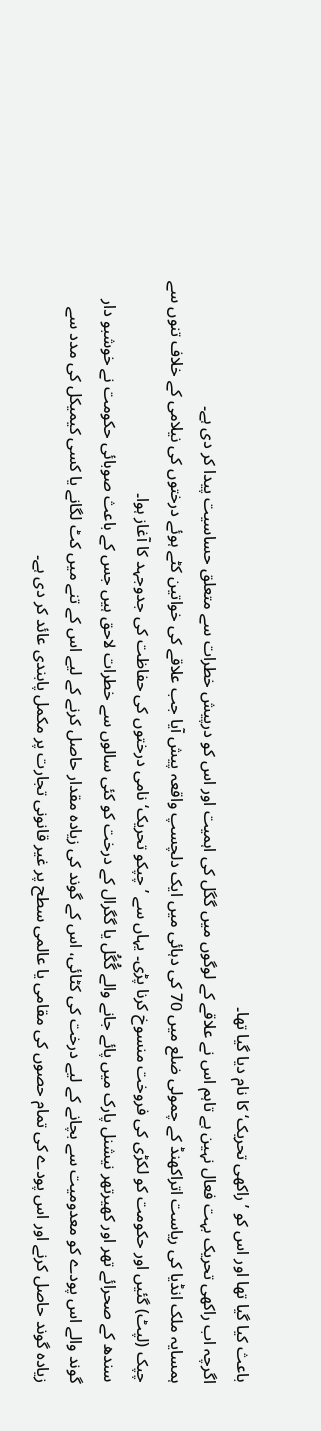باعث کیا گیا تھا اور اس کو ’راکھی تحریک‘ کا نام دیا گیا تھا۔
اگرچہ اب راکھی تحریک بہت فعال نہین ہے تاہم اس نے علاقے کے لوگوں میں گگل کی اہمیت اور اس کو درپیش خطرات سے متعلق حساسیت پیدا کر دی ہے۔
ہمسایہ ملک انڈیا کی ریاست اتراکھنڈ کے چمولی ضلع میں 70 کی دہائی میں ایک دلچسپ واقعہ پیش آیا جب علاقے کی خواتین کٹے ہوئے درختوں کی نیلامی کے خلاف تنوں سے چپک (لپٹ) گئیں اور حکومت کو لکڑی کی فروخت منسوخ کرنا پڑی۔ یہاں سے ’چپکو تحریک‘ نامی درختوں کی حفاظت کی جدوجہد کا آغاز ہوا۔
سندھ کے صحرائے تھر اور کھیرتھر نیشنل پارک میں پائے جانے والے گُگُل یا گگرال کے درخت کو کئی سالوں سے خطرات لاحق ہیں جس کے باعث صوبائی حکومت نے خوشبو دار گوند والے اس پودے کو معدومیت سے بچانے کے لیے درخت کی کٹائی، اس کے گوند کی زیادہ مقدار حاصل کرنے کے لیے اس کے تنے میں کٹ لگانے یا کسی کیمیکل کی مدد سے زیادہ گوند حاصل کرنے اور اس پودے کی تمام حصوں کی مقامی یا عالمی سطح پر غیر قانونی تجارت پر مکمل پابندی عائد کر دی ہے۔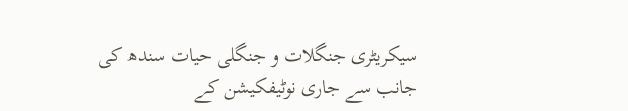سیکریٹری جنگلات و جنگلی حیات سندھ کی جانب سے جاری نوٹیفکیشن کے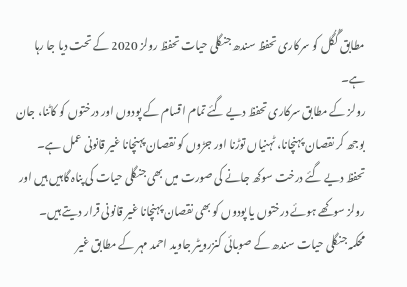مطابق گُگُل کو سرکاری تحفظ سندھ جنگلی حیات تحفظ رولز 2020 کے تحت دیا جا رہا ہے۔
رولز کے مطابق سرکاری تحفظ دیے گئے تمام اقسام کے پودوں اور درختوں کو کاٹنا، جان بوجھ کر نقصان پہنچانا، ٹہنیاں توڑنا اور جڑوں کو نقصان پہنچانا غیر قانونی عمل ہے۔ تحفظ دیے گئے درخت سوکھ جانے کی صورت میں بھی جنگلی حیات کی پناہ گاہیں ہیں اور رولز سوکھے ہوئے درختوں یا پودوں کو بھی نقصان پہنچانا غیر قانونی قرار دیتے ہیں۔
محکمہ جنگلی حیات سندھ کے صوبائی کنزرویٹر جاوید احمد مہر کے مطابق غیر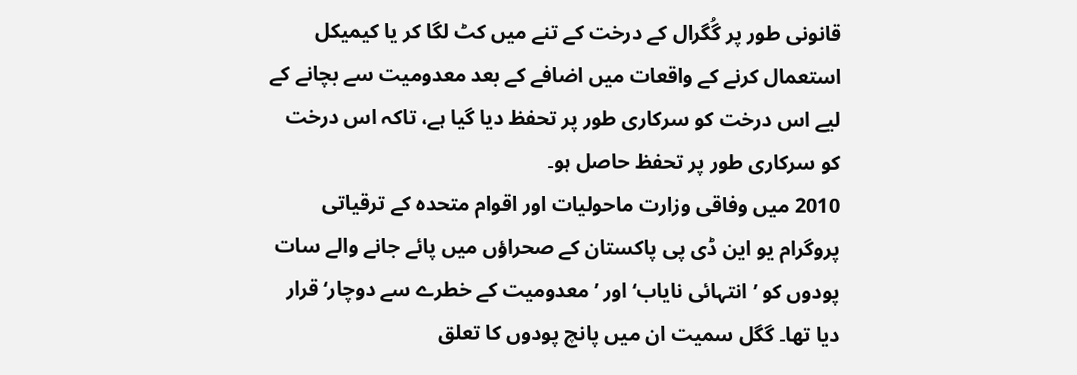قانونی طور پر گُگرال کے درخت کے تنے میں کٹ لگا کر یا کیمیکل استعمال کرنے کے واقعات میں اضافے کے بعد معدومیت سے بچانے کے لیے اس درخت کو سرکاری طور پر تحفظ دیا گیا ہے، تاکہ اس درخت کو سرکاری طور پر تحفظ حاصل ہو۔
2010 میں وفاقی وزارت ماحولیات اور اقوام متحدہ کے ترقیاتی پروگرام یو این ڈی پی پاکستان کے صحراؤں میں پائے جانے والے سات پودوں کو ’انتہائی نایاب‘ اور ’معدومیت کے خطرے سے دوچار‘ قرار دیا تھا۔ گگل سمیت ان میں پانچ پودوں کا تعلق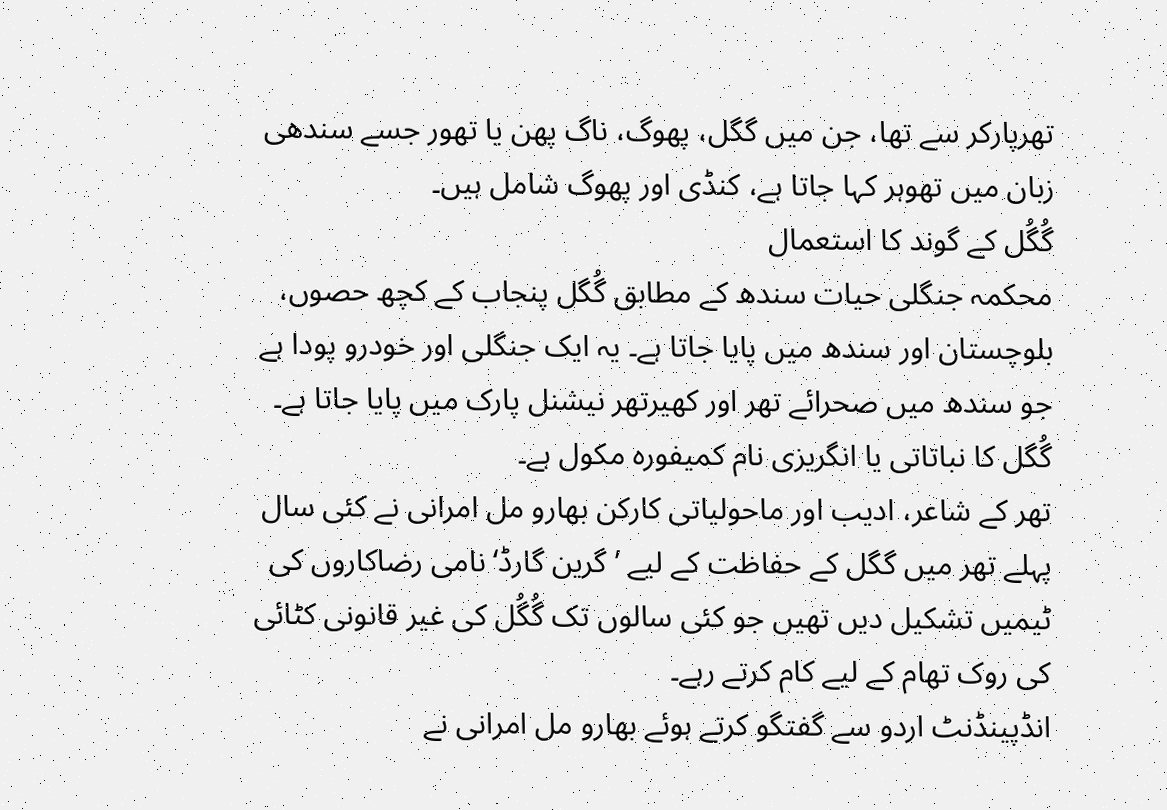تھرپارکر سے تھا، جن میں گگل، پھوگ، ناگ پھن یا تھور جسے سندھی زبان میں تھوہر کہا جاتا ہے، کنڈی اور پھوگ شامل ہیں۔
گُگُل کے گوند کا استعمال
محکمہ جنگلی حیات سندھ کے مطابق گُگل پنجاب کے کچھ حصوں، بلوچستان اور سندھ میں پایا جاتا ہے۔ یہ ایک جنگلی اور خودرو پودا ہے جو سندھ میں صحرائے تھر اور کھیرتھر نیشنل پارک میں پایا جاتا ہے۔ گُگل کا نباتاتی یا انگریزی نام کمیفورہ مکول ہے۔
تھر کے شاعر، ادیب اور ماحولیاتی کارکن بھارو مل امرانی نے کئی سال پہلے تھر میں گگل کے حفاظت کے لیے ’گرین گارڈ‘ نامی رضاکاروں کی ٹیمیں تشکیل دیں تھیں جو کئی سالوں تک گُگُل کی غیر قانونی کٹائی کی روک تھام کے لیے کام کرتے رہے۔
انڈپینڈنٹ اردو سے گفتگو کرتے ہوئے بھارو مل امرانی نے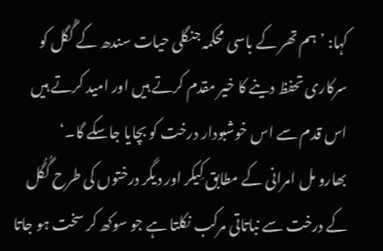کہا: ’ہم تھر کے باسی محکمہ جنگلی حیات سندھ کے گُگل کو سرکاری تحفظ دینے کا خیر مقدم کرتے ہیں اور امید کرتے ہیں اس قدم سے اس خوشبودار درخت کو بچایا جاسکے گا۔‘
بھارو مل امرانی کے مطابق کِیکر اور دیگر درختوں کی طرح گُگُل کے درخت سے نباتاتی مرکب نکلتا ہے جو سوکھ کر سخت ہو جاتا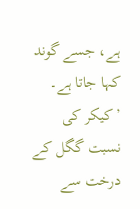ہے، جسے گوند کہا جاتا ہے۔
’کیکر کی نسبت گگل کے درخت سے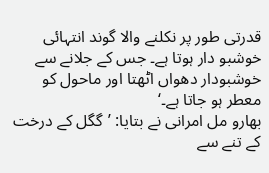قدرتی طور پر نکلنے والا گوند انتہائی خوشبو دار ہوتا ہے۔ جس کے جلانے سے خوشبودار دھواں اٹھتا اور ماحول کو معطر ہو جاتا ہے۔‘
بھارو مل امرانی نے بتایا: ’گگل کے درخت کے تنے سے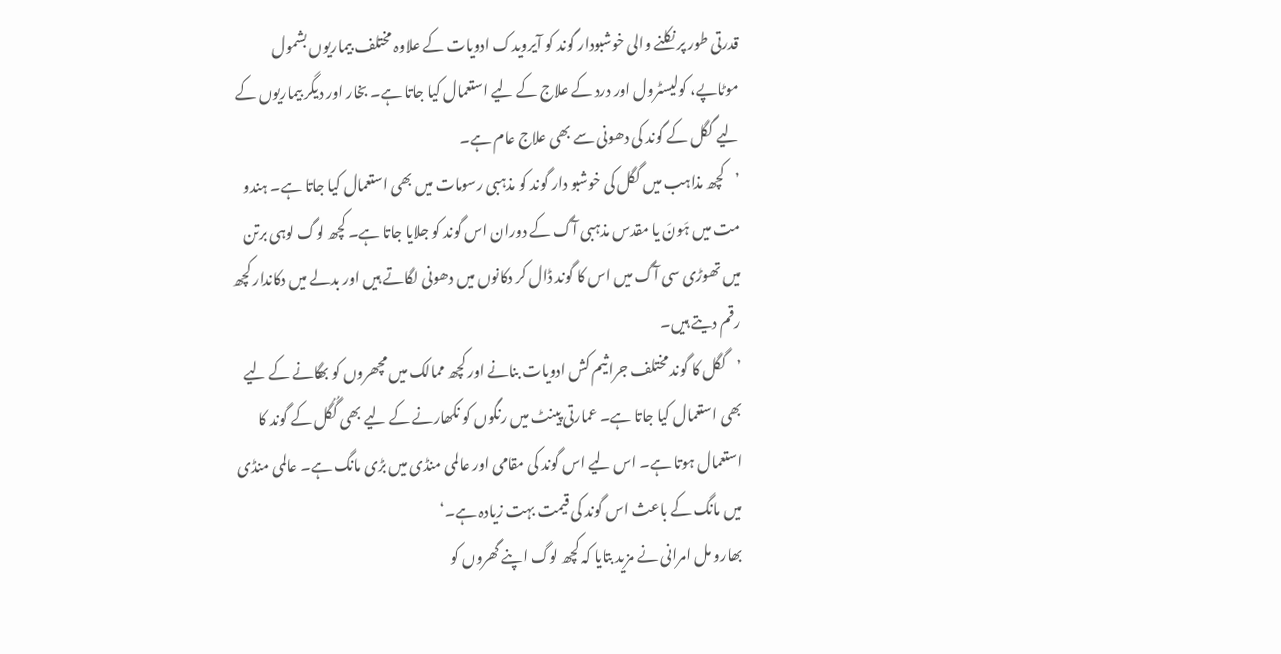قدرتی طور پر نکلنے والی خوشبودار گوند کو آیرویدک ادویات کے علاوہ مختلف بیماریوں بشمول موٹاپے، کولیسٹرول اور درد کے علاج کے لیے استعمال کیا جاتا ہے۔ بخار اور دیگر بیماریوں کے لیے گگل کے گوند کی دھونی سے بھی علاج عام ہے۔
’کچھ مذاہب میں گگل کی خوشبو دار گوند کو مذہبی رسومات میں بھی استعمال کیا جاتا ہے۔ ہندو مت میں ہَونَ یا مقدس مذہبی آگ کے دوران اس گوند کو جلایا جاتا ہے۔ کچھ لوگ لوہی برتن میں تھوڑی سی آگ میں اس کا گوند ڈال کر دکانوں میں دھونی لگاتے ہیں اور بدلے میں دکاندار کچھ رقم دیتے ہیں۔
’گگل کا گوند مختلف جراثیم کش ادویات بنانے اور کچھ ممالک میں مچھروں کو بھگانے کے لیے بھی استعمال کیا جاتا ہے۔ عمارتی پینٹ میں رنگوں کو نکھارنے کے لیے بھی گُگُل کے گوند کا استعمال ہوتا ہے۔ اس لیے اس گوند کی مقامی اور عالمی منڈی میں بڑی مانگ ہے۔ عالمی منڈی میں مانگ کے باعث اس گوند کی قیمت بہت زیادہ ہے۔‘
بھارو مل امرانی نے مزید بتایا کہ کچھ لوگ اپنے گھروں کو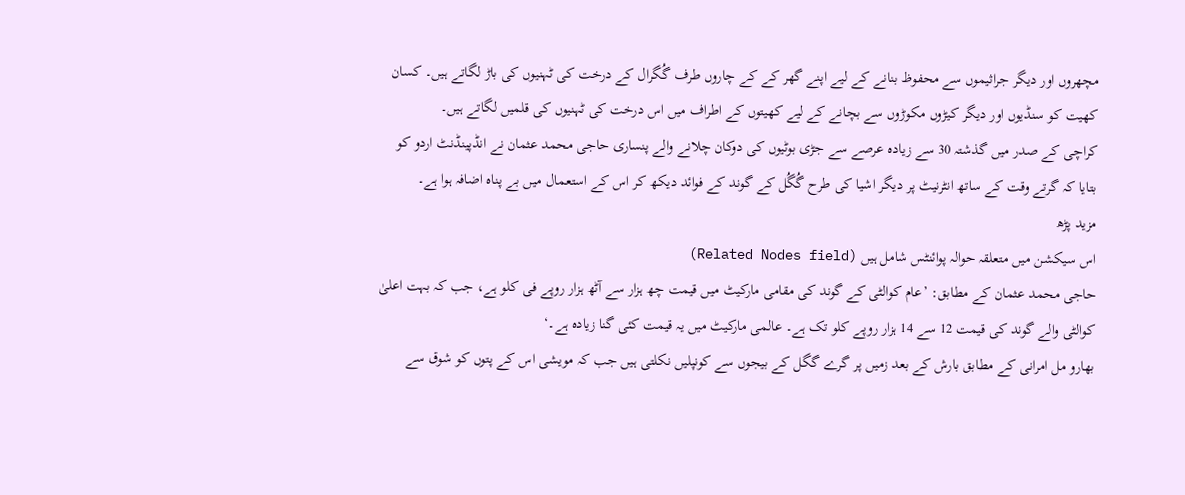مچھروں اور دیگر جراثیموں سے محفوظ بنانے کے لیے اپنے گھر کے کے چاروں طرف گُگرال کے درخت کی ٹہنیوں کی باڑ لگاتے ہیں۔ کسان کھیت کو سنڈیوں اور دیگر کیڑوں مکوڑوں سے بچانے کے لیے کھیتوں کے اطراف میں اس درخت کی ٹہنیوں کی قلمیں لگاتے ہیں۔
کراچی کے صدر میں گذشتہ 30 سے زیادہ عرصے سے جڑی بوٹیوں کی دوکان چلانے والے پنساری حاجی محمد عثمان نے انڈپینڈنٹ اردو کو بتایا کہ گرتے وقت کے ساتھ انٹرنیٹ پر دیگر اشیا کی طرح گُگُل کے گوند کے فوائد دیکھ کر اس کے استعمال میں بے پناہ اضافہ ہوا ہے۔
مزید پڑھ
اس سیکشن میں متعلقہ حوالہ پوائنٹس شامل ہیں (Related Nodes field)
حاجی محمد عثمان کے مطابق: ’عام کوالٹی کے گوند کی مقامی مارکیٹ میں قیمت چھ ہزار سے آٹھ ہزار روپے فی کلو ہے، جب کہ بہت اعلیٰ کوالٹی والے گوند کی قیمت 12 سے 14 ہزار روپے کلو تک ہے۔ عالمی مارکیٹ میں یہ قیمت کئی گنا زیادہ ہے۔‘
بھارو مل امرانی کے مطابق بارش کے بعد زمیں پر گرے گگل کے بیجوں سے کونپلیں نکلتی ہیں جب کہ مویشی اس کے پتوں کو شوق سے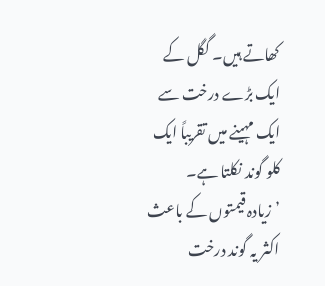کھاتے ہیں۔ گگل کے ایک بڑے درخت سے ایک مہینے میں تقریباً ایک کلو گوند نکلتا ہے۔
’زیادہ قیمتوں کے باعث اکثر یہ گوند درخت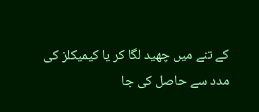کے تنے میں چھید لگا کر یا کیمیکلز کی مدد سے حاصل کی جا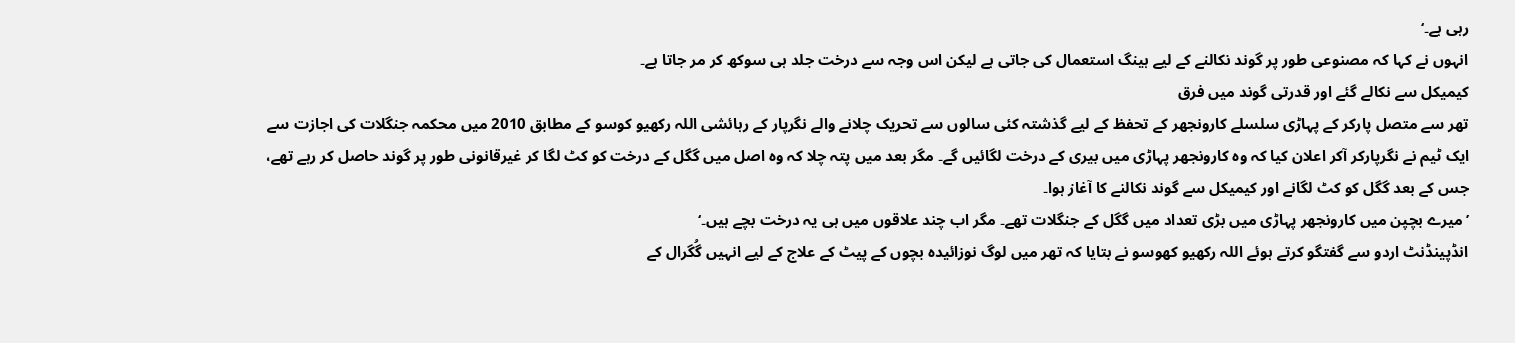رہی ہے۔‘
انہوں نے کہا کہ مصنوعی طور پر گوند نکالنے کے لیے ہینگ استعمال کی جاتی ہے لیکن اس وجہ سے درخت جلد ہی سوکھ کر مر جاتا ہے۔
کیمیکل سے نکالے گئے اور قدرتی گوند میں فرق
تھر سے متصل پارکر کے پہاڑی سلسلے کارونجھر کے تحفظ کے لیے گذشتہ کئی سالوں سے تحریک چلانے والے نگرپار کے رہائشی اللہ رکھیو کوسو کے مطابق 2010 میں محکمہ جنگلات کی اجازت سے ایک ٹیم نے نگرپارکر آکر اعلان کیا کہ وہ کارونجھر پہاڑی میں بیری کے درخت لگائیں گے۔ مگر بعد میں پتہ چلا کہ وہ اصل میں گگل کے درخت کو کٹ لگا کر غیرقانونی طور پر گوند حاصل کر رہے تھے، جس کے بعد گگل کو کٹ لگانے اور کیمیکل سے گوند نکالنے کا آغاز ہوا۔
’میرے بچپن میں کارونجھر پہاڑی میں بڑی تعداد میں گگل کے جنگلات تھے۔ مگر اب چند علاقوں میں ہی یہ درخت بچے ہیں۔‘
انڈپینڈنٹ اردو سے گفتگو کرتے ہوئے اللہ رکھیو کھوسو نے بتایا کہ تھر میں لوگ نوزائیدہ بچوں کے پیٹ کے علاج کے لیے انہیں گُگرال کے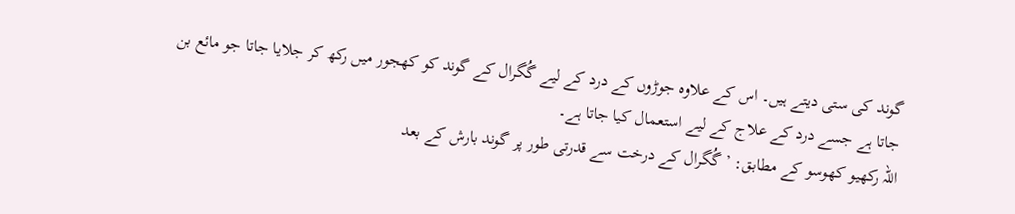گوند کی ستی دیتے ہیں۔ اس کے علاوہ جوڑوں کے درد کے لیے گُگرال کے گوند کو کھجور میں رکھ کر جلایا جاتا جو مائع بن جاتا ہے جسے درد کے علاج کے لیے استعمال کیا جاتا ہے۔
اللہ رکھیو کھوسو کے مطابق: ’گُگرال کے درخت سے قدرتی طور پر گوند بارش کے بعد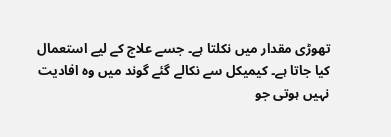تھوڑی مقدار میں نکلتا ہے۔ جسے علاج کے لیے استعمال کیا جاتا ہے۔ کیمیکل سے نکالے گئے گوند میں وہ افادیت نہیں ہوتی جو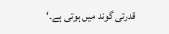قدرتی گوند میں ہوتی ہے۔‘